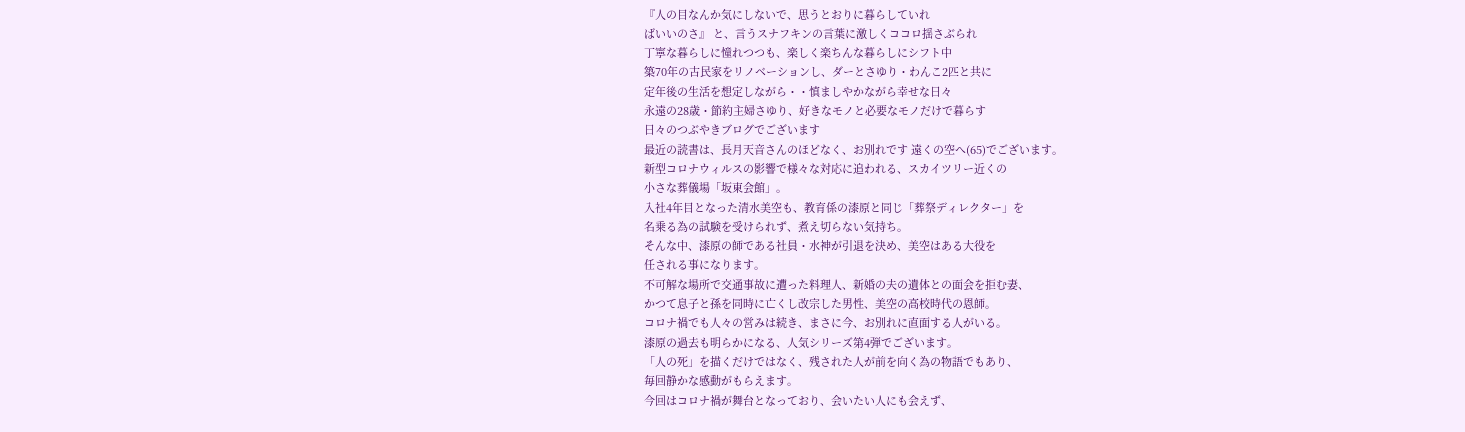『人の目なんか気にしないで、思うとおりに暮らしていれ
ばいいのさ』 と、言うスナフキンの言葉に激しくココロ揺さぶられ
丁寧な暮らしに憧れつつも、楽しく楽ちんな暮らしにシフト中
築70年の古民家をリノベーションし、ダーとさゆり・わんこ2匹と共に
定年後の生活を想定しながら・・慎ましやかながら幸せな日々
永遠の28歳・節約主婦さゆり、好きなモノと必要なモノだけで暮らす
日々のつぶやきブログでございます
最近の読書は、長月天音さんのほどなく、お別れです 遠くの空へ(65)でございます。
新型コロナウィルスの影響で様々な対応に追われる、スカイツリー近くの
小さな葬儀場「坂東会館」。
入社4年目となった清水美空も、教育係の漆原と同じ「葬祭ディレクター」を
名乗る為の試験を受けられず、煮え切らない気持ち。
そんな中、漆原の師である社員・水神が引退を決め、美空はある大役を
任される事になります。
不可解な場所で交通事故に遭った料理人、新婚の夫の遺体との面会を拒む妻、
かつて息子と孫を同時に亡くし改宗した男性、美空の高校時代の恩師。
コロナ禍でも人々の営みは続き、まさに今、お別れに直面する人がいる。
漆原の過去も明らかになる、人気シリーズ第4弾でございます。
「人の死」を描くだけではなく、残された人が前を向く為の物語でもあり、
毎回静かな感動がもらえます。
今回はコロナ禍が舞台となっており、会いたい人にも会えず、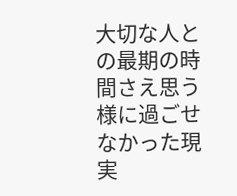大切な人との最期の時間さえ思う様に過ごせなかった現実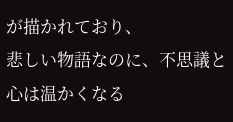が描かれており、
悲しい物語なのに、不思議と心は温かくなる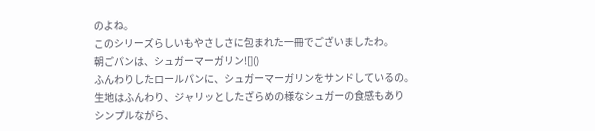のよね。
このシリーズらしいもやさしさに包まれた一冊でございましたわ。
朝ごパンは、シュガーマーガリン![]()
ふんわりしたロールパンに、シュガーマーガリンをサンドしているの。
生地はふんわり、ジャリッとしたざらめの様なシュガーの食感もあり
シンプルながら、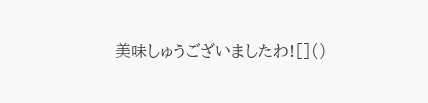美味しゅうございましたわ![]()